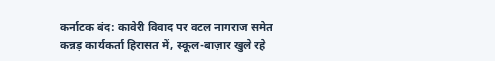कर्नाटक बंद: कावेरी विवाद पर वटल नागराज समेत कन्नड़ कार्यकर्ता हिरासत में, स्कूल-बाज़ार खुले रहे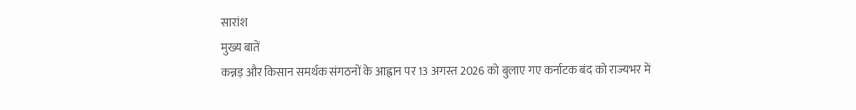सारांश
मुख्य बातें
कन्नड़ और किसान समर्थक संगठनों के आह्वान पर 13 अगस्त 2026 को बुलाए गए कर्नाटक बंद को राज्यभर में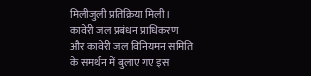मिलीजुली प्रतिक्रिया मिली। कावेरी जल प्रबंधन प्राधिकरण और कावेरी जल विनियमन समिति के समर्थन में बुलाए गए इस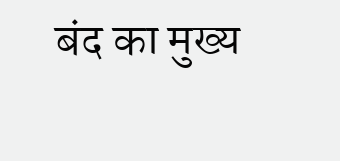बंद का मुख्य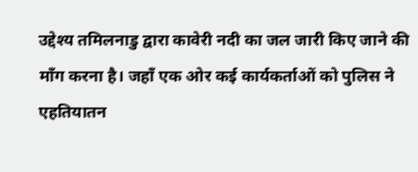उद्देश्य तमिलनाडु द्वारा कावेरी नदी का जल जारी किए जाने की माँग करना है। जहाँ एक ओर कई कार्यकर्ताओं को पुलिस ने एहतियातन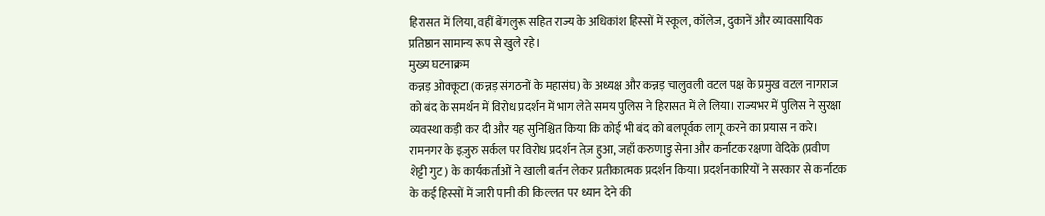हिरासत में लिया, वहीं बेंगलुरू सहित राज्य के अधिकांश हिस्सों में स्कूल, कॉलेज, दुकानें और व्यावसायिक प्रतिष्ठान सामान्य रूप से खुले रहे।
मुख्य घटनाक्रम
कन्नड़ ओक्कूटा (कन्नड़ संगठनों के महासंघ) के अध्यक्ष और कन्नड़ चालुवली वटल पक्ष के प्रमुख वटल नागराज को बंद के समर्थन में विरोध प्रदर्शन में भाग लेते समय पुलिस ने हिरासत में ले लिया। राज्यभर में पुलिस ने सुरक्षा व्यवस्था कड़ी कर दी और यह सुनिश्चित किया कि कोई भी बंद को बलपूर्वक लागू करने का प्रयास न करे।
रामनगर के इज़ुरु सर्कल पर विरोध प्रदर्शन तेज़ हुआ, जहाँ करुणाडु सेना और कर्नाटक रक्षणा वेदिके (प्रवीण शेट्टी गुट) के कार्यकर्ताओं ने खाली बर्तन लेकर प्रतीकात्मक प्रदर्शन किया। प्रदर्शनकारियों ने सरकार से कर्नाटक के कई हिस्सों में जारी पानी की किल्लत पर ध्यान देने की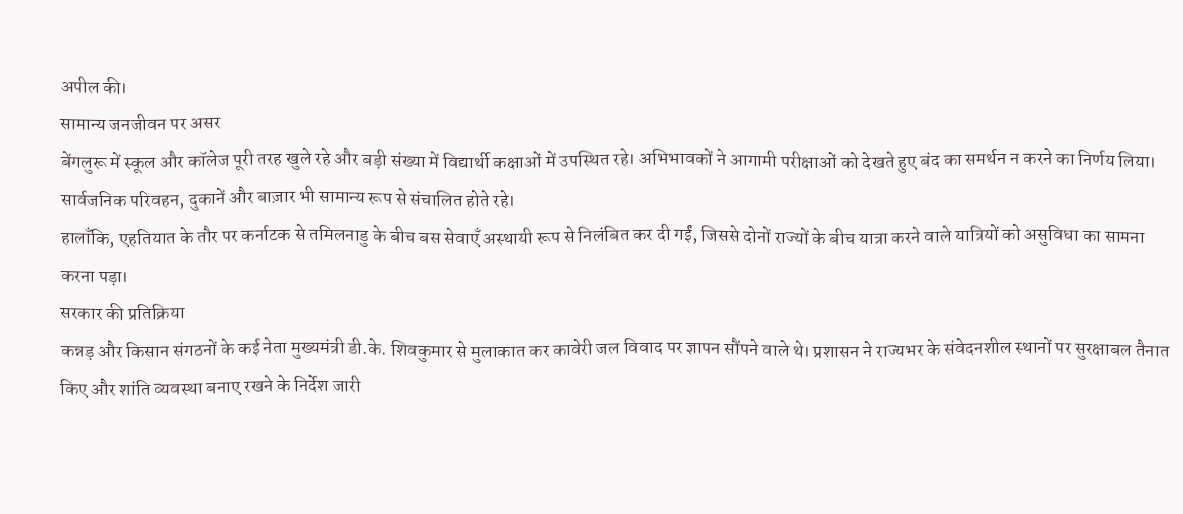अपील की।
सामान्य जनजीवन पर असर
बेंगलुरू में स्कूल और कॉलेज पूरी तरह खुले रहे और बड़ी संख्या में विद्यार्थी कक्षाओं में उपस्थित रहे। अभिभावकों ने आगामी परीक्षाओं को देखते हुए बंद का समर्थन न करने का निर्णय लिया। सार्वजनिक परिवहन, दुकानें और बाज़ार भी सामान्य रूप से संचालित होते रहे।
हालाँकि, एहतियात के तौर पर कर्नाटक से तमिलनाडु के बीच बस सेवाएँ अस्थायी रूप से निलंबित कर दी गईं, जिससे दोनों राज्यों के बीच यात्रा करने वाले यात्रियों को असुविधा का सामना करना पड़ा।
सरकार की प्रतिक्रिया
कन्नड़ और किसान संगठनों के कई नेता मुख्यमंत्री डी.के. शिवकुमार से मुलाकात कर कावेरी जल विवाद पर ज्ञापन सौंपने वाले थे। प्रशासन ने राज्यभर के संवेदनशील स्थानों पर सुरक्षाबल तैनात किए और शांति व्यवस्था बनाए रखने के निर्देश जारी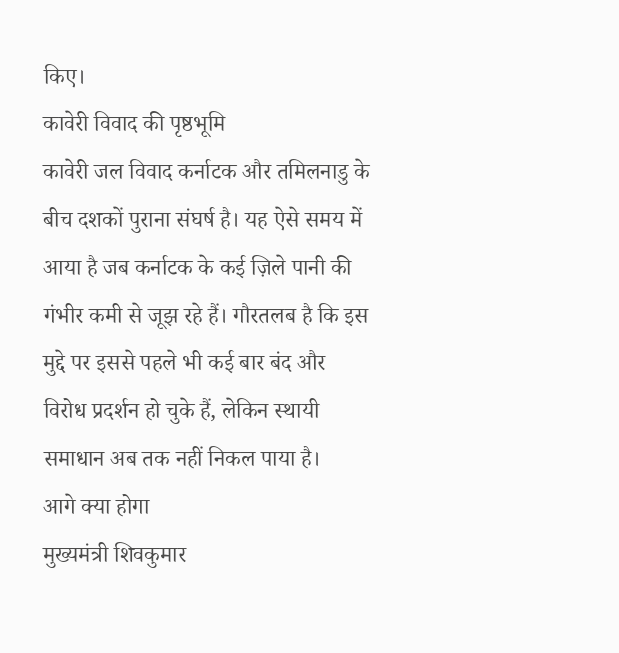किए।
कावेरी विवाद की पृष्ठभूमि
कावेरी जल विवाद कर्नाटक और तमिलनाडु के बीच दशकों पुराना संघर्ष है। यह ऐसे समय में आया है जब कर्नाटक के कई ज़िले पानी की गंभीर कमी से जूझ रहे हैं। गौरतलब है कि इस मुद्दे पर इससे पहले भी कई बार बंद और विरोध प्रदर्शन हो चुके हैं, लेकिन स्थायी समाधान अब तक नहीं निकल पाया है।
आगे क्या होगा
मुख्यमंत्री शिवकुमार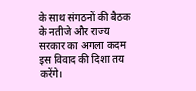के साथ संगठनों की बैठक के नतीजे और राज्य सरकार का अगला कदम इस विवाद की दिशा तय करेंगे।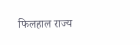फिलहाल राज्य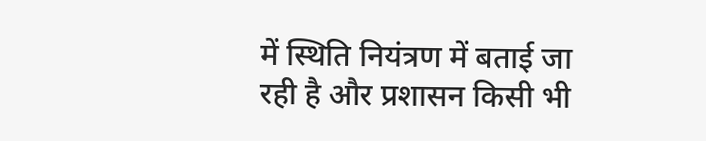में स्थिति नियंत्रण में बताई जा रही है और प्रशासन किसी भी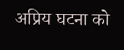अप्रिय घटना को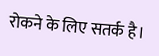रोकने के लिए सतर्क है।